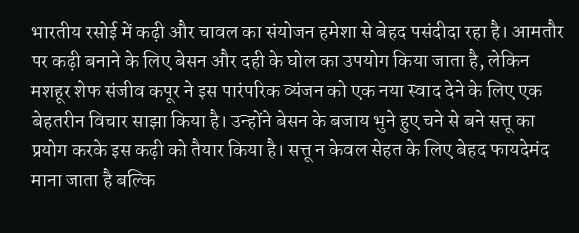भारतीय रसोई में कढ़ी और चावल का संयोजन हमेशा से बेहद पसंदीदा रहा है। आमतौर पर कढ़ी बनाने के लिए बेसन और दही के घोल का उपयोग किया जाता है, लेकिन मशहूर शेफ संजीव कपूर ने इस पारंपरिक व्यंजन को एक नया स्वाद देने के लिए एक बेहतरीन विचार साझा किया है। उन्होंने बेसन के बजाय भुने हुए चने से बने सत्तू का प्रयोग करके इस कढ़ी को तैयार किया है। सत्तू न केवल सेहत के लिए बेहद फायदेमंद माना जाता है बल्कि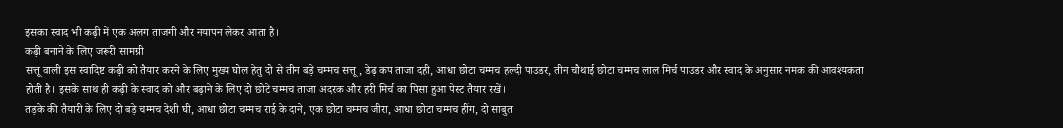इसका स्वाद भी कढ़ी में एक अलग ताजगी और नयापन लेकर आता है।
कढ़ी बनाने के लिए जरूरी सामग्री
सत्तू वाली इस स्वादिष्ट कढ़ी को तैयार करने के लिए मुख्य घोल हेतु दो से तीन बड़े चम्मच सत्तू, डेढ़ कप ताजा दही, आधा छोटा चम्मच हल्दी पाउडर, तीन चौथाई छोटा चम्मच लाल मिर्च पाउडर और स्वाद के अनुसार नमक की आवश्यकता होती है। इसके साथ ही कढ़ी के स्वाद को और बढ़ाने के लिए दो छोटे चम्मच ताजा अदरक और हरी मिर्च का पिसा हुआ पेस्ट तैयार रखें।
तड़के की तैयारी के लिए दो बड़े चम्मच देशी घी, आधा छोटा चम्मच राई के दाने, एक छोटा चम्मच जीरा, आधा छोटा चम्मच हींग, दो साबुत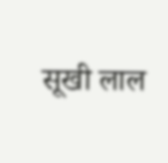सूखी लाल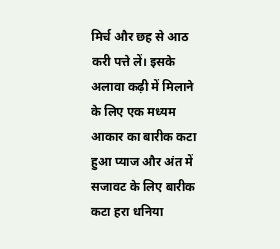मिर्च और छह से आठ करी पत्ते लें। इसके अलावा कढ़ी में मिलाने के लिए एक मध्यम आकार का बारीक कटा हुआ प्याज और अंत में सजावट के लिए बारीक कटा हरा धनिया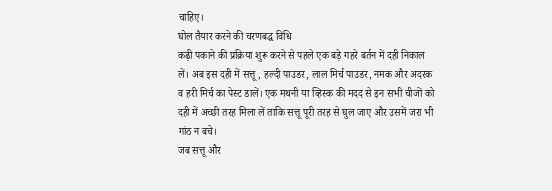चाहिए।
घोल तैयार करने की चरणबद्ध विधि
कढ़ी पकाने की प्रक्रिया शुरू करने से पहले एक बड़े गहरे बर्तन में दही निकाल लें। अब इस दही में सत्तू, हल्दी पाउडर, लाल मिर्च पाउडर, नमक और अदरक व हरी मिर्च का पेस्ट डालें। एक मथनी या व्हिस्क की मदद से इन सभी चीजों को दही में अच्छी तरह मिला लें ताकि सत्तू पूरी तरह से घुल जाए और उसमें जरा भी गांठ न बचे।
जब सत्तू और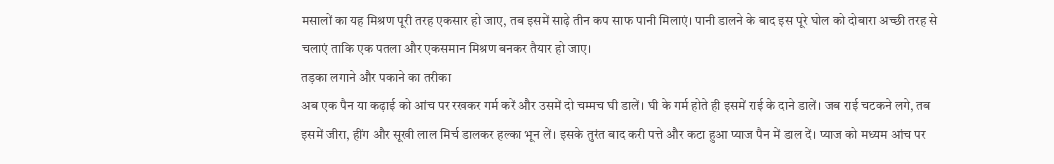मसालों का यह मिश्रण पूरी तरह एकसार हो जाए, तब इसमें साढ़े तीन कप साफ पानी मिलाएं। पानी डालने के बाद इस पूरे घोल को दोबारा अच्छी तरह से चलाएं ताकि एक पतला और एकसमान मिश्रण बनकर तैयार हो जाए।
तड़का लगाने और पकाने का तरीका
अब एक पैन या कढ़ाई को आंच पर रखकर गर्म करें और उसमें दो चम्मच घी डालें। घी के गर्म होते ही इसमें राई के दाने डालें। जब राई चटकने लगे, तब इसमें जीरा, हींग और सूखी लाल मिर्च डालकर हल्का भून लें। इसके तुरंत बाद करी पत्ते और कटा हुआ प्याज पैन में डाल दें। प्याज को मध्यम आंच पर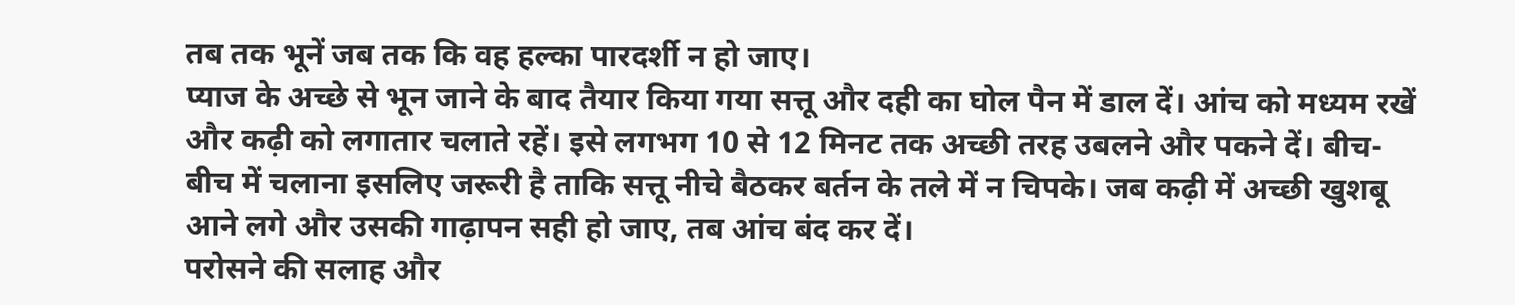तब तक भूनें जब तक कि वह हल्का पारदर्शी न हो जाए।
प्याज के अच्छे से भून जाने के बाद तैयार किया गया सत्तू और दही का घोल पैन में डाल दें। आंच को मध्यम रखें और कढ़ी को लगातार चलाते रहें। इसे लगभग 10 से 12 मिनट तक अच्छी तरह उबलने और पकने दें। बीच-बीच में चलाना इसलिए जरूरी है ताकि सत्तू नीचे बैठकर बर्तन के तले में न चिपके। जब कढ़ी में अच्छी खुशबू आने लगे और उसकी गाढ़ापन सही हो जाए, तब आंच बंद कर दें।
परोसने की सलाह और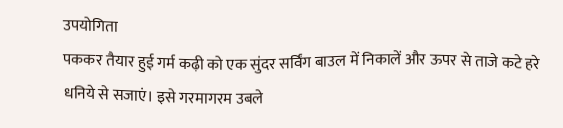उपयोगिता
पककर तैयार हुई गर्म कढ़ी को एक सुंदर सर्विंग बाउल में निकालें और ऊपर से ताजे कटे हरे धनिये से सजाएं। इसे गरमागरम उबले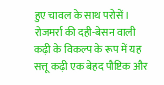हुए चावल के साथ परोसें। रोजमर्रा की दही-बेसन वाली कढ़ी के विकल्प के रूप में यह सत्तू कढ़ी एक बेहद पौष्टिक और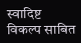स्वादिष्ट विकल्प साबित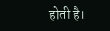होती है।